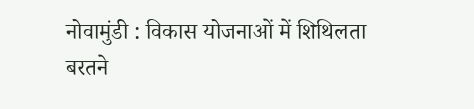नोवामुंडी : विकास योजनाओं में शिथिलता बरतने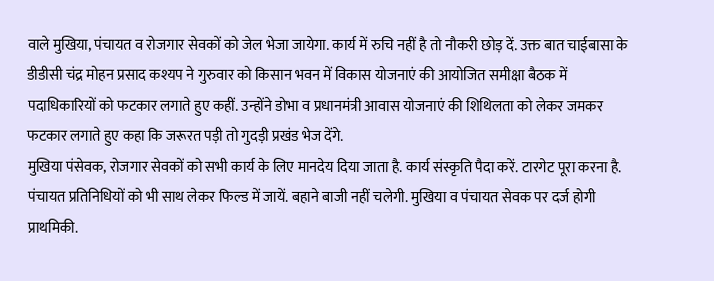वाले मुखिया, पंचायत व रोजगार सेवकों को जेल भेजा जायेगा. कार्य में रुचि नहीं है तो नौकरी छोड़ दें. उक्त बात चाईबासा के डीडीसी चंद्र मोहन प्रसाद कश्यप ने गुरुवार को किसान भवन में विकास योजनाएं की आयोजित समीक्षा बैठक में पदाधिकारियों को फटकार लगाते हुए कहीं. उन्होंने डोभा व प्रधानमंत्री आवास योजनाएं की शिथिलता को लेकर जमकर फटकार लगाते हुए कहा कि जरूरत पड़ी तो गुदड़ी प्रखंड भेज देंगे.
मुखिया पंसेवक, रोजगार सेवकों को सभी कार्य के लिए मानदेय दिया जाता है. कार्य संस्कृति पैदा करें. टारगेट पूरा करना है. पंचायत प्रतिनिधियों को भी साथ लेकर फिल्ड में जायें. बहाने बाजी नहीं चलेगी. मुखिया व पंचायत सेवक पर दर्ज होगी प्राथमिकी.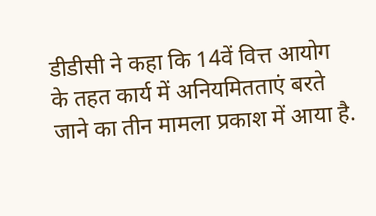डीडीसी ने कहा कि 14वें वित्त आयोग के तहत कार्य में अनियमितताएं बरते जाने का तीन मामला प्रकाश में आया है.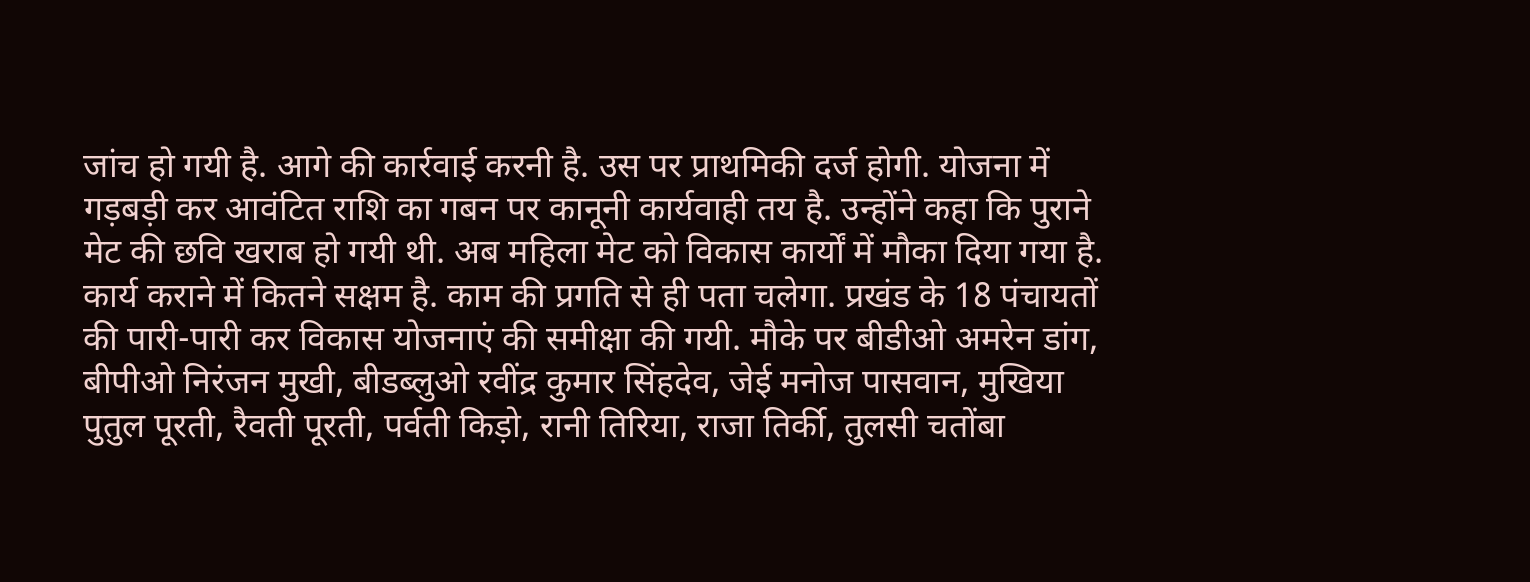जांच हो गयी है. आगे की कार्रवाई करनी है. उस पर प्राथमिकी दर्ज होगी. योजना में गड़बड़ी कर आवंटित राशि का गबन पर कानूनी कार्यवाही तय है. उन्होंने कहा कि पुराने मेट की छवि खराब हो गयी थी. अब महिला मेट को विकास कार्यों में मौका दिया गया है.
कार्य कराने में कितने सक्षम है. काम की प्रगति से ही पता चलेगा. प्रखंड के 18 पंचायतों की पारी-पारी कर विकास योजनाएं की समीक्षा की गयी. मौके पर बीडीओ अमरेन डांग, बीपीओ निरंजन मुखी, बीडब्लुओ रवींद्र कुमार सिंहदेव, जेई मनोज पासवान, मुखिया पुतुल पूरती, रैवती पूरती, पर्वती किड़ो, रानी तिरिया, राजा तिर्की, तुलसी चतोंबा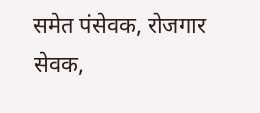समेत पंसेवक, रोजगार सेवक,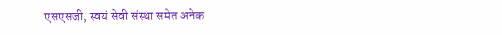एसएसजी, स्वयं सेवी संस्था समेत अनेक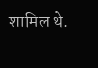शामिल थे.